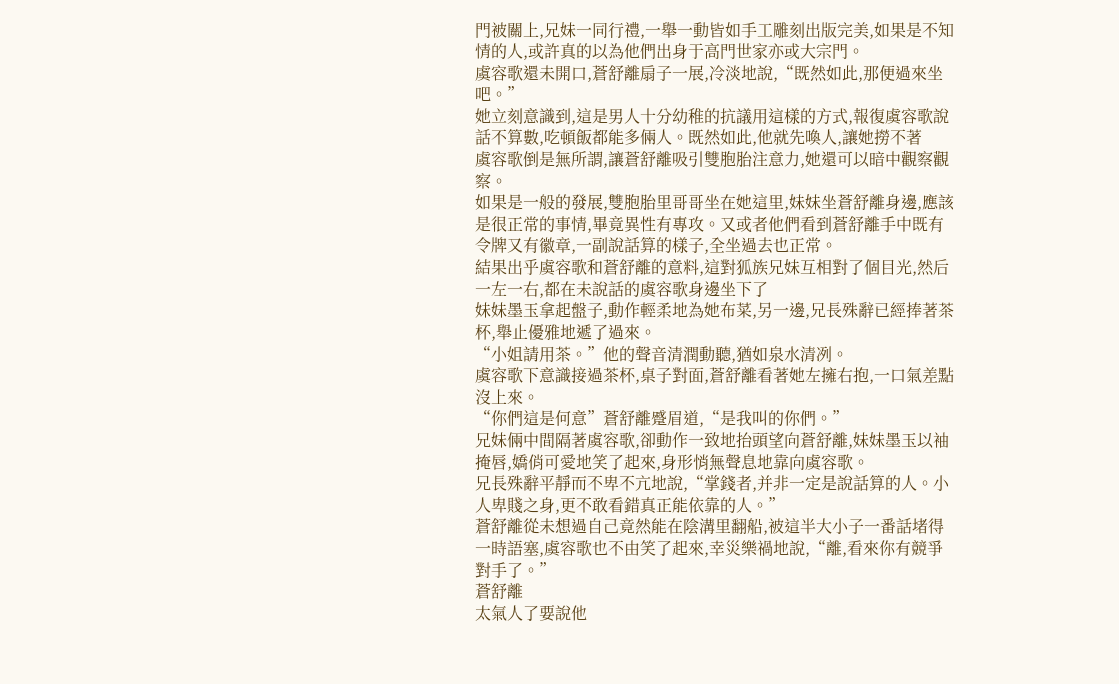門被關上,兄妹一同行禮,一舉一動皆如手工雕刻出版完美,如果是不知情的人,或許真的以為他們出身于高門世家亦或大宗門。
虞容歌還未開口,蒼舒離扇子一展,冷淡地說,“既然如此,那便過來坐吧。”
她立刻意識到,這是男人十分幼稚的抗議用這樣的方式,報復虞容歌說話不算數,吃頓飯都能多倆人。既然如此,他就先喚人,讓她撈不著
虞容歌倒是無所謂,讓蒼舒離吸引雙胞胎注意力,她還可以暗中觀察觀察。
如果是一般的發展,雙胞胎里哥哥坐在她這里,妹妹坐蒼舒離身邊,應該是很正常的事情,畢竟異性有專攻。又或者他們看到蒼舒離手中既有令牌又有徽章,一副說話算的樣子,全坐過去也正常。
結果出乎虞容歌和蒼舒離的意料,這對狐族兄妹互相對了個目光,然后一左一右,都在未說話的虞容歌身邊坐下了
妹妹墨玉拿起盤子,動作輕柔地為她布菜,另一邊,兄長殊辭已經捧著茶杯,舉止優雅地遞了過來。
“小姐請用茶。”他的聲音清潤動聽,猶如泉水清冽。
虞容歌下意識接過茶杯,桌子對面,蒼舒離看著她左擁右抱,一口氣差點沒上來。
“你們這是何意”蒼舒離蹙眉道,“是我叫的你們。”
兄妹倆中間隔著虞容歌,卻動作一致地抬頭望向蒼舒離,妹妹墨玉以袖掩唇,嬌俏可愛地笑了起來,身形悄無聲息地靠向虞容歌。
兄長殊辭平靜而不卑不亢地說,“掌錢者,并非一定是說話算的人。小人卑賤之身,更不敢看錯真正能依靠的人。”
蒼舒離從未想過自己竟然能在陰溝里翻船,被這半大小子一番話堵得一時語塞,虞容歌也不由笑了起來,幸災樂禍地說,“離,看來你有競爭對手了。”
蒼舒離
太氣人了要說他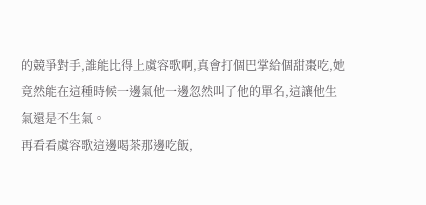的競爭對手,誰能比得上虞容歌啊,真會打個巴掌給個甜棗吃,她竟然能在這種時候一邊氣他一邊忽然叫了他的單名,這讓他生氣還是不生氣。
再看看虞容歌這邊喝茶那邊吃飯,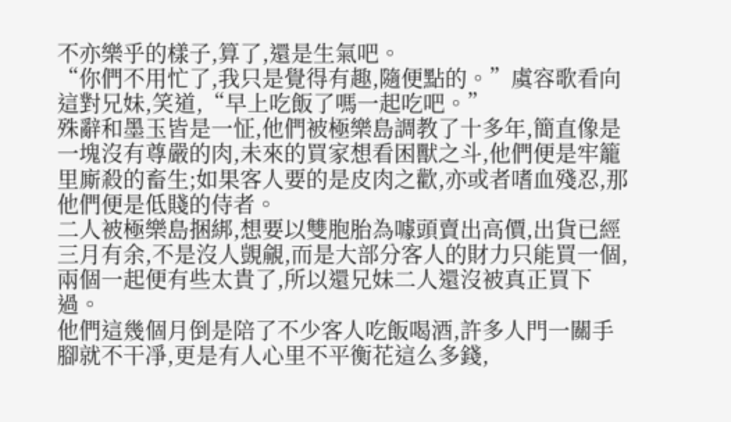不亦樂乎的樣子,算了,還是生氣吧。
“你們不用忙了,我只是覺得有趣,隨便點的。”虞容歌看向這對兄妹,笑道,“早上吃飯了嗎一起吃吧。”
殊辭和墨玉皆是一怔,他們被極樂島調教了十多年,簡直像是一塊沒有尊嚴的肉,未來的買家想看困獸之斗,他們便是牢籠里廝殺的畜生;如果客人要的是皮肉之歡,亦或者嗜血殘忍,那他們便是低賤的侍者。
二人被極樂島捆綁,想要以雙胞胎為噱頭賣出高價,出貨已經三月有余,不是沒人覬覦,而是大部分客人的財力只能買一個,兩個一起便有些太貴了,所以還兄妹二人還沒被真正買下過。
他們這幾個月倒是陪了不少客人吃飯喝酒,許多人門一關手腳就不干凈,更是有人心里不平衡花這么多錢,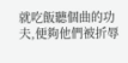就吃飯聽個曲的功夫,便夠他們被折辱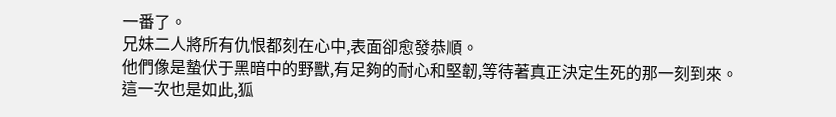一番了。
兄妹二人將所有仇恨都刻在心中,表面卻愈發恭順。
他們像是蟄伏于黑暗中的野獸,有足夠的耐心和堅韌,等待著真正決定生死的那一刻到來。
這一次也是如此,狐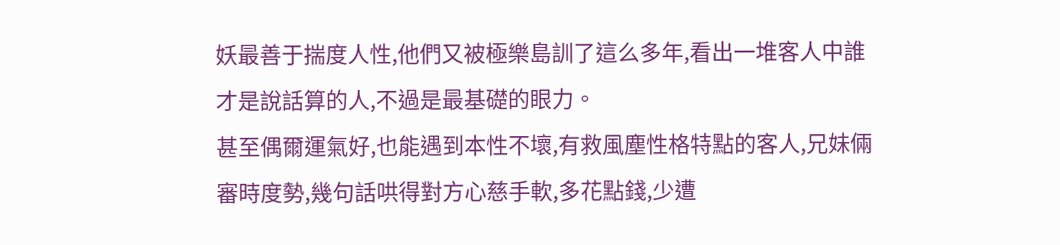妖最善于揣度人性,他們又被極樂島訓了這么多年,看出一堆客人中誰才是說話算的人,不過是最基礎的眼力。
甚至偶爾運氣好,也能遇到本性不壞,有救風塵性格特點的客人,兄妹倆審時度勢,幾句話哄得對方心慈手軟,多花點錢,少遭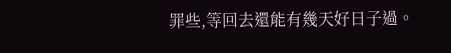罪些,等回去還能有幾天好日子過。